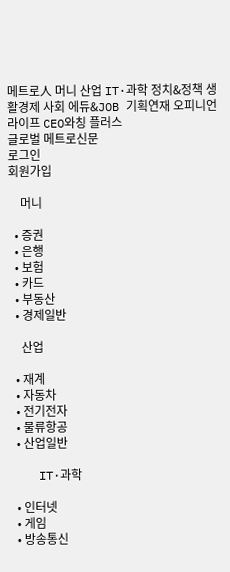메트로人 머니 산업 IT·과학 정치&정책 생활경제 사회 에듀&JOB 기획연재 오피니언 라이프 CEO와칭 플러스
글로벌 메트로신문
로그인
회원가입

    머니

  • 증권
  • 은행
  • 보험
  • 카드
  • 부동산
  • 경제일반

    산업

  • 재계
  • 자동차
  • 전기전자
  • 물류항공
  • 산업일반

    IT·과학

  • 인터넷
  • 게임
  • 방송통신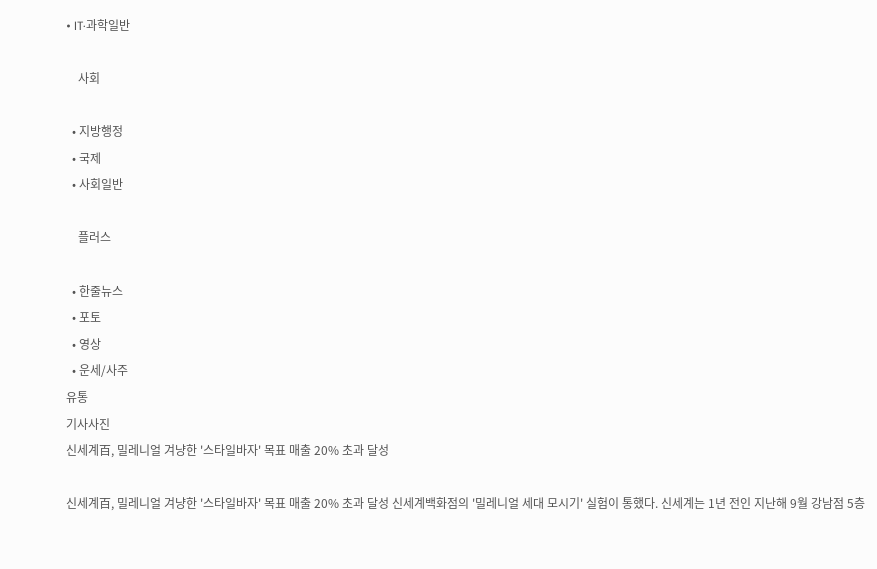• IT·과학일반

    사회

  • 지방행정
  • 국제
  • 사회일반

    플러스

  • 한줄뉴스
  • 포토
  • 영상
  • 운세/사주
유통
기사사진
신세계百, 밀레니얼 겨냥한 '스타일바자' 목표 매출 20% 초과 달성

신세계百, 밀레니얼 겨냥한 '스타일바자' 목표 매출 20% 초과 달성 신세계백화점의 '밀레니얼 세대 모시기' 실험이 통했다. 신세계는 1년 전인 지난해 9월 강남점 5층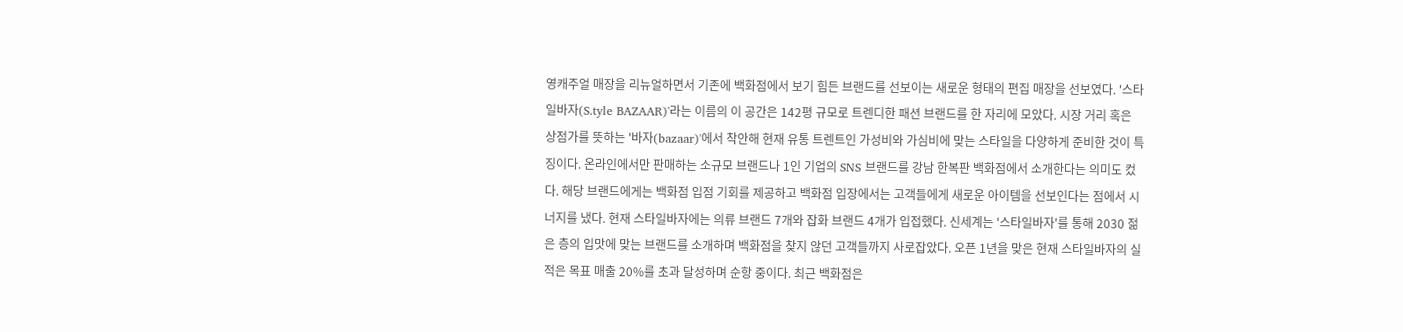영캐주얼 매장을 리뉴얼하면서 기존에 백화점에서 보기 힘든 브랜드를 선보이는 새로운 형태의 편집 매장을 선보였다. '스타일바자(S.tyle BAZAAR)'라는 이름의 이 공간은 142평 규모로 트렌디한 패션 브랜드를 한 자리에 모았다. 시장 거리 혹은 상점가를 뜻하는 '바자(bazaar)'에서 착안해 현재 유통 트렌트인 가성비와 가심비에 맞는 스타일을 다양하게 준비한 것이 특징이다. 온라인에서만 판매하는 소규모 브랜드나 1인 기업의 SNS 브랜드를 강남 한복판 백화점에서 소개한다는 의미도 컸다. 해당 브랜드에게는 백화점 입점 기회를 제공하고 백화점 입장에서는 고객들에게 새로운 아이템을 선보인다는 점에서 시너지를 냈다. 현재 스타일바자에는 의류 브랜드 7개와 잡화 브랜드 4개가 입접했다. 신세계는 '스타일바자'를 통해 2030 젊은 층의 입맛에 맞는 브랜드를 소개하며 백화점을 찾지 않던 고객들까지 사로잡았다. 오픈 1년을 맞은 현재 스타일바자의 실적은 목표 매출 20%를 초과 달성하며 순항 중이다. 최근 백화점은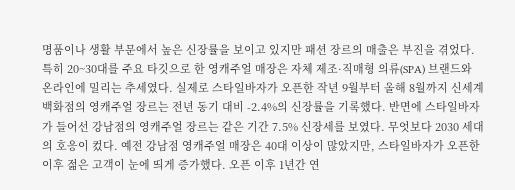명품이나 생활 부문에서 높은 신장률을 보이고 있지만 패션 장르의 매출은 부진을 겪었다. 특히 20~30대를 주요 타깃으로 한 영캐주얼 매장은 자체 제조·직매형 의류(SPA) 브랜드와 온라인에 밀리는 추세였다. 실제로 스타일바자가 오픈한 작년 9월부터 올해 8월까지 신세계백화점의 영캐주얼 장르는 전년 동기 대비 -2.4%의 신장률을 기록했다. 반면에 스타일바자가 들어선 강남점의 영캐주얼 장르는 같은 기간 7.5% 신장세를 보였다. 무엇보다 2030 세대의 호응이 컸다. 예전 강남점 영캐주얼 매장은 40대 이상이 많았지만, 스타일바자가 오픈한 이후 젊은 고객이 눈에 띄게 증가했다. 오픈 이후 1년간 연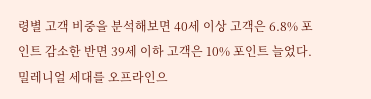령별 고객 비중을 분석해보면 40세 이상 고객은 6.8% 포인트 감소한 반면 39세 이하 고객은 10% 포인트 늘었다. 밀레니얼 세대를 오프라인으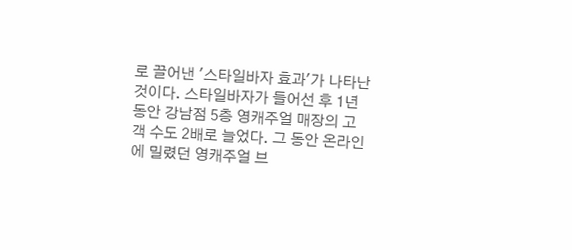로 끌어낸 '스타일바자 효과'가 나타난 것이다. 스타일바자가 들어선 후 1년 동안 강남점 5층 영캐주얼 매장의 고객 수도 2배로 늘었다. 그 동안 온라인에 밀렸던 영캐주얼 브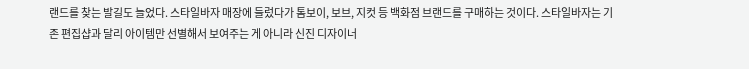랜드를 찾는 발길도 늘었다. 스타일바자 매장에 들렀다가 톰보이, 보브, 지컷 등 백화점 브랜드를 구매하는 것이다. 스타일바자는 기존 편집샵과 달리 아이템만 선별해서 보여주는 게 아니라 신진 디자이너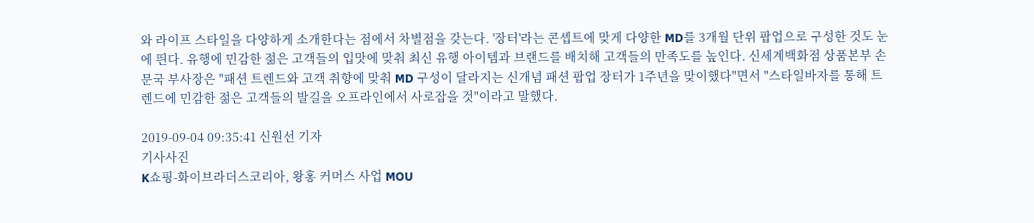와 라이프 스타일을 다양하게 소개한다는 점에서 차별점을 갖는다. '장터'라는 콘셉트에 맞게 다양한 MD를 3개월 단위 팝업으로 구성한 것도 눈에 띈다. 유행에 민감한 젊은 고객들의 입맛에 맞춰 최신 유행 아이템과 브랜드를 배치해 고객들의 만족도를 높인다. 신세계백화점 상품본부 손문국 부사장은 "패션 트렌드와 고객 취향에 맞춰 MD 구성이 달라지는 신개념 패션 팝업 장터가 1주년을 맞이했다"면서 "스타일바자를 통해 트렌드에 민감한 젊은 고객들의 발길을 오프라인에서 사로잡을 것"이라고 말했다.

2019-09-04 09:35:41 신원선 기자
기사사진
K쇼핑-화이브라더스코리아, 왕홍 커머스 사업 MOU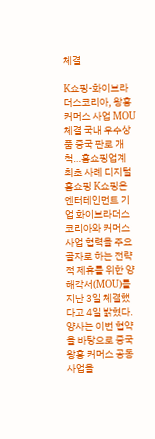체결

K쇼핑-화이브라더스코리아, 왕홍 커머스 사업 MOU 체결 국내 우수상품 중국 판로 개척…홈쇼핑업계 최초 사례 디지털 홈쇼핑 K쇼핑은 엔터테인먼트 기업 화이브라더스코리아와 커머스 사업 협력을 주요 골자로 하는 전략적 제휴를 위한 양해각서(MOU)를 지난 3일 체결했다고 4일 밝혔다. 양사는 이번 협약을 바탕으로 중국 왕홍 커머스 공동 사업을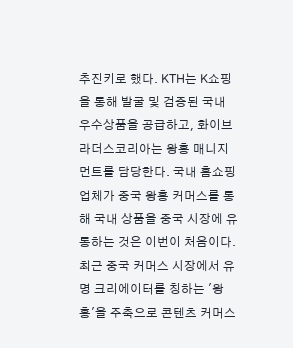추진키로 했다. KTH는 K쇼핑을 통해 발굴 및 검증된 국내 우수상품을 공급하고, 화이브라더스코리아는 왕홍 매니지먼트를 담당한다. 국내 홈쇼핑업체가 중국 왕홍 커머스를 통해 국내 상품을 중국 시장에 유통하는 것은 이번이 처음이다. 최근 중국 커머스 시장에서 유명 크리에이터를 칭하는 '왕홍'을 주축으로 콘텐츠 커머스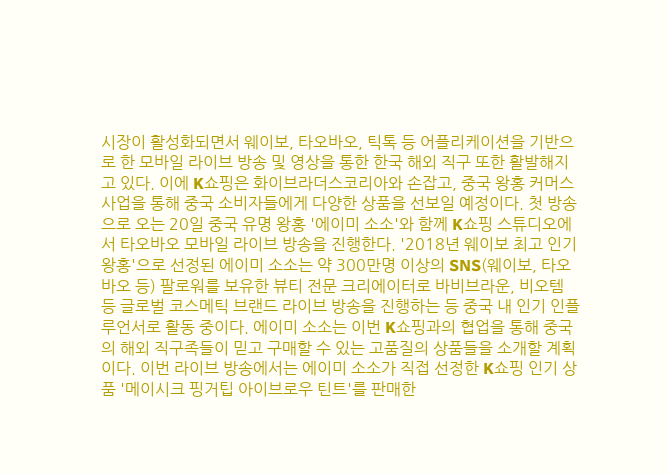시장이 활성화되면서 웨이보, 타오바오, 틱톡 등 어플리케이션을 기반으로 한 모바일 라이브 방송 및 영상을 통한 한국 해외 직구 또한 활발해지고 있다. 이에 K쇼핑은 화이브라더스코리아와 손잡고, 중국 왕홍 커머스 사업을 통해 중국 소비자들에게 다양한 상품을 선보일 예정이다. 첫 방송으로 오는 20일 중국 유명 왕홍 '에이미 소소'와 함께 K쇼핑 스튜디오에서 타오바오 모바일 라이브 방송을 진행한다. '2018년 웨이보 최고 인기 왕홍'으로 선정된 에이미 소소는 약 300만명 이상의 SNS(웨이보, 타오바오 등) 팔로워를 보유한 뷰티 전문 크리에이터로 바비브라운, 비오템 등 글로벌 코스메틱 브랜드 라이브 방송을 진행하는 등 중국 내 인기 인플루언서로 활동 중이다. 에이미 소소는 이번 K쇼핑과의 협업을 통해 중국의 해외 직구족들이 믿고 구매할 수 있는 고품질의 상품들을 소개할 계획이다. 이번 라이브 방송에서는 에이미 소소가 직접 선정한 K쇼핑 인기 상품 '메이시크 핑거팁 아이브로우 틴트'를 판매한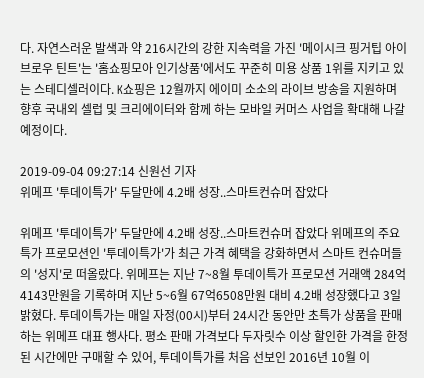다. 자연스러운 발색과 약 216시간의 강한 지속력을 가진 '메이시크 핑거팁 아이브로우 틴트'는 '홈쇼핑모아 인기상품'에서도 꾸준히 미용 상품 1위를 지키고 있는 스테디셀러이다. K쇼핑은 12월까지 에이미 소소의 라이브 방송을 지원하며 향후 국내외 셀럽 및 크리에이터와 함께 하는 모바일 커머스 사업을 확대해 나갈 예정이다.

2019-09-04 09:27:14 신원선 기자
위메프 '투데이특가' 두달만에 4.2배 성장..스마트컨슈머 잡았다

위메프 '투데이특가' 두달만에 4.2배 성장..스마트컨슈머 잡았다 위메프의 주요 특가 프로모션인 '투데이특가'가 최근 가격 혜택을 강화하면서 스마트 컨슈머들의 '성지'로 떠올랐다. 위메프는 지난 7~8월 투데이특가 프로모션 거래액 284억4143만원을 기록하며 지난 5~6월 67억6508만원 대비 4.2배 성장했다고 3일 밝혔다. 투데이특가는 매일 자정(00시)부터 24시간 동안만 초특가 상품을 판매하는 위메프 대표 행사다. 평소 판매 가격보다 두자릿수 이상 할인한 가격을 한정된 시간에만 구매할 수 있어, 투데이특가를 처음 선보인 2016년 10월 이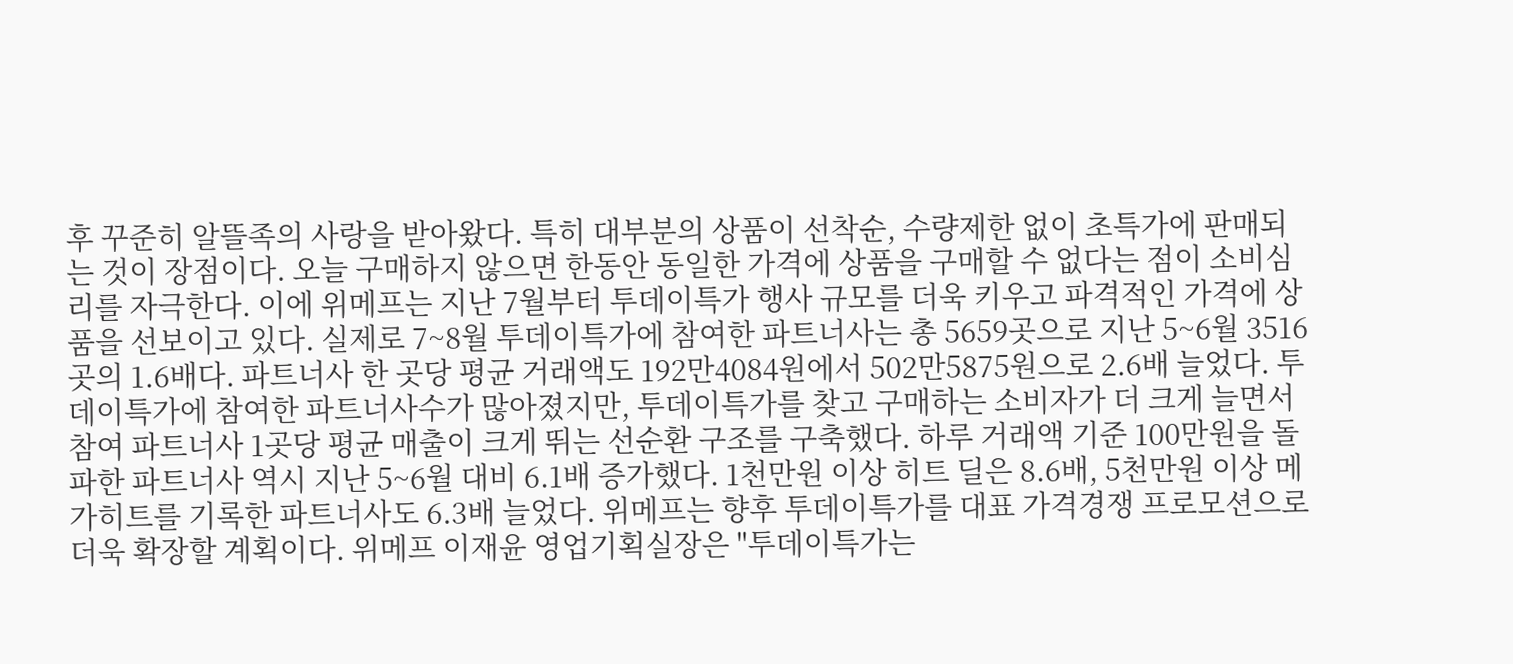후 꾸준히 알뜰족의 사랑을 받아왔다. 특히 대부분의 상품이 선착순, 수량제한 없이 초특가에 판매되는 것이 장점이다. 오늘 구매하지 않으면 한동안 동일한 가격에 상품을 구매할 수 없다는 점이 소비심리를 자극한다. 이에 위메프는 지난 7월부터 투데이특가 행사 규모를 더욱 키우고 파격적인 가격에 상품을 선보이고 있다. 실제로 7~8월 투데이특가에 참여한 파트너사는 총 5659곳으로 지난 5~6월 3516곳의 1.6배다. 파트너사 한 곳당 평균 거래액도 192만4084원에서 502만5875원으로 2.6배 늘었다. 투데이특가에 참여한 파트너사수가 많아졌지만, 투데이특가를 찾고 구매하는 소비자가 더 크게 늘면서 참여 파트너사 1곳당 평균 매출이 크게 뛰는 선순환 구조를 구축했다. 하루 거래액 기준 100만원을 돌파한 파트너사 역시 지난 5~6월 대비 6.1배 증가했다. 1천만원 이상 히트 딜은 8.6배, 5천만원 이상 메가히트를 기록한 파트너사도 6.3배 늘었다. 위메프는 향후 투데이특가를 대표 가격경쟁 프로모션으로 더욱 확장할 계획이다. 위메프 이재윤 영업기획실장은 "투데이특가는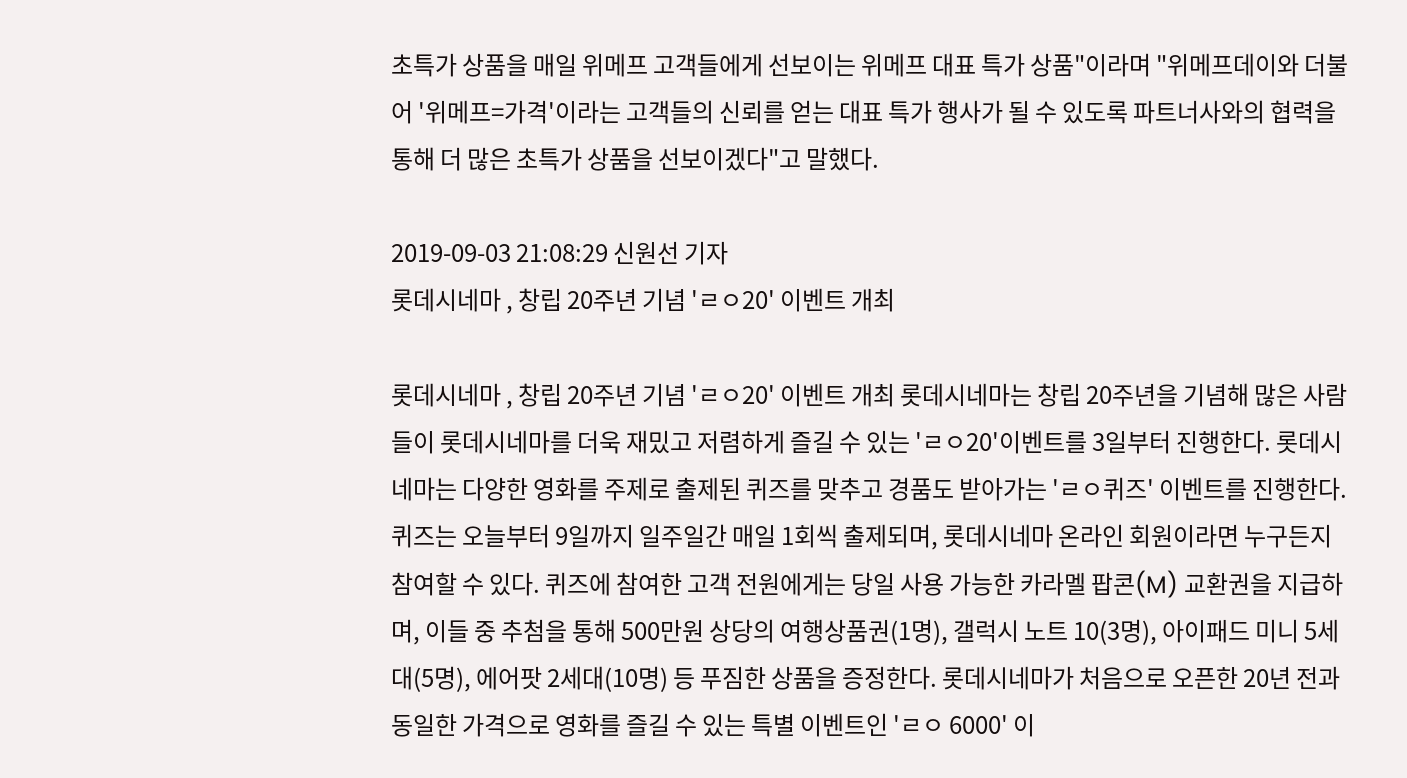초특가 상품을 매일 위메프 고객들에게 선보이는 위메프 대표 특가 상품"이라며 "위메프데이와 더불어 '위메프=가격'이라는 고객들의 신뢰를 얻는 대표 특가 행사가 될 수 있도록 파트너사와의 협력을 통해 더 많은 초특가 상품을 선보이겠다"고 말했다.

2019-09-03 21:08:29 신원선 기자
롯데시네마 , 창립 20주년 기념 'ㄹㅇ20' 이벤트 개최

롯데시네마 , 창립 20주년 기념 'ㄹㅇ20' 이벤트 개최 롯데시네마는 창립 20주년을 기념해 많은 사람들이 롯데시네마를 더욱 재밌고 저렴하게 즐길 수 있는 'ㄹㅇ20'이벤트를 3일부터 진행한다. 롯데시네마는 다양한 영화를 주제로 출제된 퀴즈를 맞추고 경품도 받아가는 'ㄹㅇ퀴즈' 이벤트를 진행한다. 퀴즈는 오늘부터 9일까지 일주일간 매일 1회씩 출제되며, 롯데시네마 온라인 회원이라면 누구든지 참여할 수 있다. 퀴즈에 참여한 고객 전원에게는 당일 사용 가능한 카라멜 팝콘(M) 교환권을 지급하며, 이들 중 추첨을 통해 500만원 상당의 여행상품권(1명), 갤럭시 노트 10(3명), 아이패드 미니 5세대(5명), 에어팟 2세대(10명) 등 푸짐한 상품을 증정한다. 롯데시네마가 처음으로 오픈한 20년 전과 동일한 가격으로 영화를 즐길 수 있는 특별 이벤트인 'ㄹㅇ 6000' 이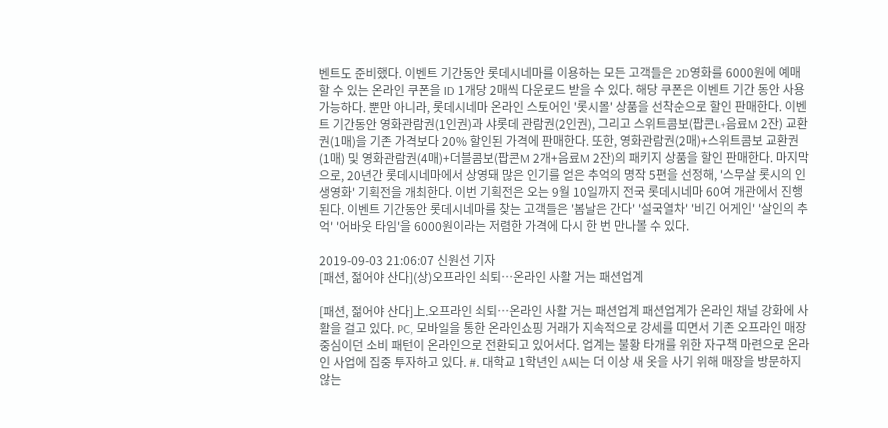벤트도 준비했다. 이벤트 기간동안 롯데시네마를 이용하는 모든 고객들은 2D영화를 6000원에 예매할 수 있는 온라인 쿠폰을 ID 1개당 2매씩 다운로드 받을 수 있다. 해당 쿠폰은 이벤트 기간 동안 사용 가능하다. 뿐만 아니라, 롯데시네마 온라인 스토어인 '롯시몰' 상품을 선착순으로 할인 판매한다. 이벤트 기간동안 영화관람권(1인권)과 샤롯데 관람권(2인권), 그리고 스위트콤보(팝콘L+음료M 2잔) 교환권(1매)을 기존 가격보다 20% 할인된 가격에 판매한다. 또한, 영화관람권(2매)+스위트콤보 교환권(1매) 및 영화관람권(4매)+더블콤보(팝콘M 2개+음료M 2잔)의 패키지 상품을 할인 판매한다. 마지막으로, 20년간 롯데시네마에서 상영돼 많은 인기를 얻은 추억의 명작 5편을 선정해, '스무살 롯시의 인생영화' 기획전을 개최한다. 이번 기획전은 오는 9월 10일까지 전국 롯데시네마 60여 개관에서 진행된다. 이벤트 기간동안 롯데시네마를 찾는 고객들은 '봄날은 간다' '설국열차' '비긴 어게인' '살인의 추억' '어바웃 타임'을 6000원이라는 저렴한 가격에 다시 한 번 만나볼 수 있다.

2019-09-03 21:06:07 신원선 기자
[패션, 젊어야 산다](상)오프라인 쇠퇴…온라인 사활 거는 패션업계

[패션, 젊어야 산다]上.오프라인 쇠퇴…온라인 사활 거는 패션업계 패션업계가 온라인 채널 강화에 사활을 걸고 있다. PC, 모바일을 통한 온라인쇼핑 거래가 지속적으로 강세를 띠면서 기존 오프라인 매장 중심이던 소비 패턴이 온라인으로 전환되고 있어서다. 업계는 불황 타개를 위한 자구책 마련으로 온라인 사업에 집중 투자하고 있다. #. 대학교 1학년인 A씨는 더 이상 새 옷을 사기 위해 매장을 방문하지 않는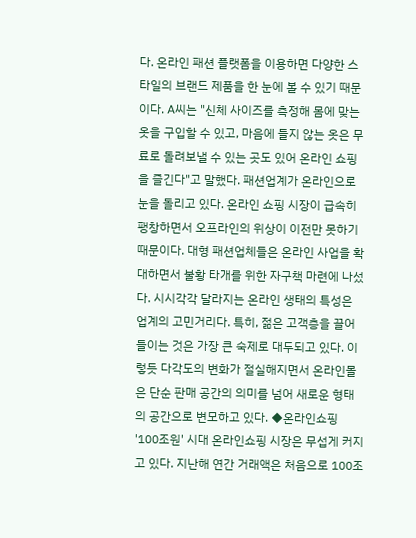다. 온라인 패션 플랫폼을 이용하면 다양한 스타일의 브랜드 제품을 한 눈에 볼 수 있기 때문이다. A씨는 "신체 사이즈를 측정해 몸에 맞는 옷을 구입할 수 있고, 마음에 들지 않는 옷은 무료로 돌려보낼 수 있는 곳도 있어 온라인 쇼핑을 즐긴다"고 말했다. 패션업계가 온라인으로 눈을 돌리고 있다. 온라인 쇼핑 시장이 급속히 팽창하면서 오프라인의 위상이 이전만 못하기 때문이다. 대형 패션업체들은 온라인 사업을 확대하면서 불황 타개를 위한 자구책 마련에 나섰다. 시시각각 달라지는 온라인 생태의 특성은 업계의 고민거리다. 특히, 젊은 고객층을 끌어들이는 것은 가장 큰 숙제로 대두되고 있다. 이렇듯 다각도의 변화가 절실해지면서 온라인몰은 단순 판매 공간의 의미를 넘어 새로운 형태의 공간으로 변모하고 있다. ◆온라인쇼핑 '100조원' 시대 온라인쇼핑 시장은 무섭게 커지고 있다. 지난해 연간 거래액은 처음으로 100조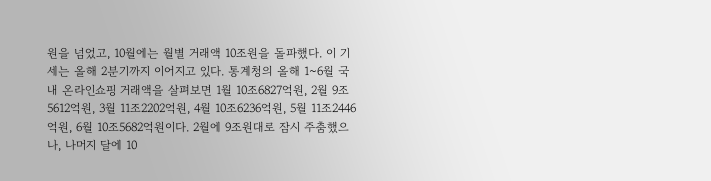원을 넘었고, 10월에는 월별 거래액 10조원을 돌파했다. 이 기세는 올해 2분기까지 이어지고 있다. 통계청의 올해 1~6월 국내 온라인쇼핑 거래액을 살펴보면 1월 10조6827억원, 2월 9조5612억원, 3월 11조2202억원, 4월 10조6236억원, 5월 11조2446억원, 6월 10조5682억원이다. 2월에 9조원대로 잠시 주춤했으나, 나머지 달에 10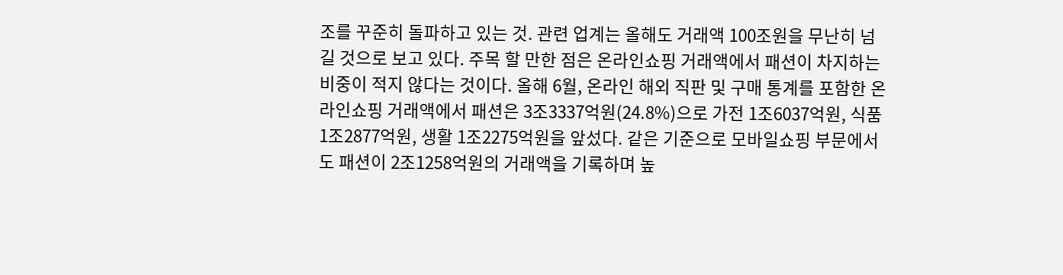조를 꾸준히 돌파하고 있는 것. 관련 업계는 올해도 거래액 100조원을 무난히 넘길 것으로 보고 있다. 주목 할 만한 점은 온라인쇼핑 거래액에서 패션이 차지하는 비중이 적지 않다는 것이다. 올해 6월, 온라인 해외 직판 및 구매 통계를 포함한 온라인쇼핑 거래액에서 패션은 3조3337억원(24.8%)으로 가전 1조6037억원, 식품 1조2877억원, 생활 1조2275억원을 앞섰다. 같은 기준으로 모바일쇼핑 부문에서도 패션이 2조1258억원의 거래액을 기록하며 높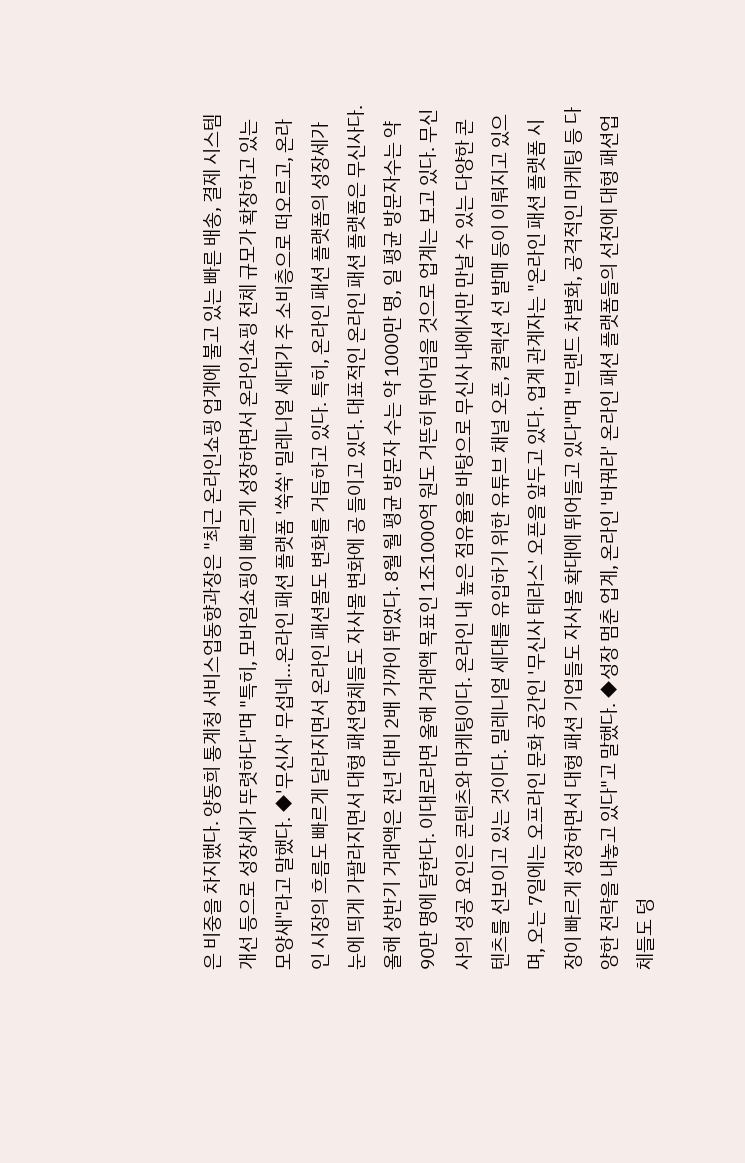은 비중을 차지했다. 양동희 통계청 서비스업동향과장은 "최근 온라인쇼핑 업계에 불고 있는 빠른 배송, 결제 시스템 개선 등으로 성장세가 뚜렷하다"며 "특히, 모바일쇼핑이 빠르게 성장하면서 온라인쇼핑 전체 규모가 확장하고 있는 모양새"라고 말했다. ◆'무신사' 무섭네…온라인 패션 플랫폼 '쑥쑥' 밀레니얼 세대가 주 소비층으로 떠오르고, 온라인 시장의 흐름도 빠르게 달라지면서 온라인 패션몰도 변화를 거듭하고 있다. 특히, 온라인 패션 플랫폼의 성장세가 눈에 띄게 가팔라지면서 대형 패션업체들도 자사몰 변화에 공 들이고 있다. 대표적인 온라인 패션 플랫폼은 무신사다. 올해 상반기 거래액은 전년 대비 2배 가까이 뛰었다. 8월 월 평균 방문자 수는 약 1000만 명, 일 평균 방문자수는 약 90만 명에 달한다. 이대로라면 올해 거래액 목표인 1조1000억 원도 거뜬히 뛰어넘을 것으로 업계는 보고 있다. 무신사의 성공 요인은 콘텐츠와 마케팅이다. 온라인 내 높은 점유율을 바탕으로 무신사 내에서만 만날 수 있는 다양한 콘텐츠를 선보이고 있는 것이다. 밀레니얼 세대를 유입하기 위한 유튜브 채널 오픈, 컬렉션 선 발매 등이 이뤄지고 있으며, 오는 7일에는 오프라인 문화 공간인 '무신사 테라스' 오픈을 앞두고 있다. 업계 관계자는 "온라인 패션 플랫폼 시장이 빠르게 성장하면서 대형 패션 기업들도 자사몰 확대에 뛰어들고 있다"며 "브랜드 차별화, 공격적인 마케팅 등 다양한 전략을 내놓고 있다"고 말했다. ◆성장 멈춘 업계, 온라인 '바꿔라' 온라인 패션 플랫폼들의 선전에 대형 패션업체들도 덩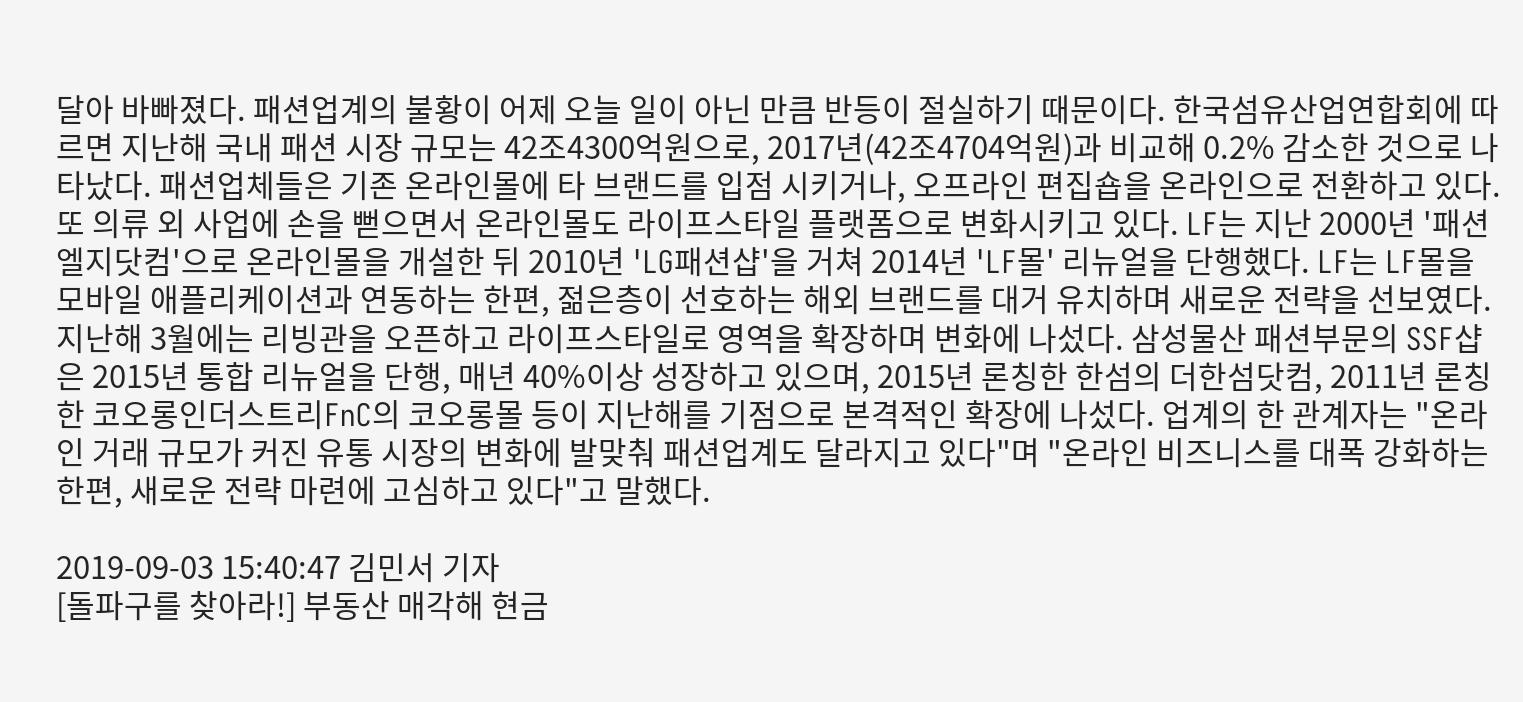달아 바빠졌다. 패션업계의 불황이 어제 오늘 일이 아닌 만큼 반등이 절실하기 때문이다. 한국섬유산업연합회에 따르면 지난해 국내 패션 시장 규모는 42조4300억원으로, 2017년(42조4704억원)과 비교해 0.2% 감소한 것으로 나타났다. 패션업체들은 기존 온라인몰에 타 브랜드를 입점 시키거나, 오프라인 편집숍을 온라인으로 전환하고 있다. 또 의류 외 사업에 손을 뻗으면서 온라인몰도 라이프스타일 플랫폼으로 변화시키고 있다. LF는 지난 2000년 '패션엘지닷컴'으로 온라인몰을 개설한 뒤 2010년 'LG패션샵'을 거쳐 2014년 'LF몰' 리뉴얼을 단행했다. LF는 LF몰을 모바일 애플리케이션과 연동하는 한편, 젊은층이 선호하는 해외 브랜드를 대거 유치하며 새로운 전략을 선보였다. 지난해 3월에는 리빙관을 오픈하고 라이프스타일로 영역을 확장하며 변화에 나섰다. 삼성물산 패션부문의 SSF샵은 2015년 통합 리뉴얼을 단행, 매년 40%이상 성장하고 있으며, 2015년 론칭한 한섬의 더한섬닷컴, 2011년 론칭한 코오롱인더스트리FnC의 코오롱몰 등이 지난해를 기점으로 본격적인 확장에 나섰다. 업계의 한 관계자는 "온라인 거래 규모가 커진 유통 시장의 변화에 발맞춰 패션업계도 달라지고 있다"며 "온라인 비즈니스를 대폭 강화하는 한편, 새로운 전략 마련에 고심하고 있다"고 말했다.

2019-09-03 15:40:47 김민서 기자
[돌파구를 찾아라!] 부동산 매각해 현금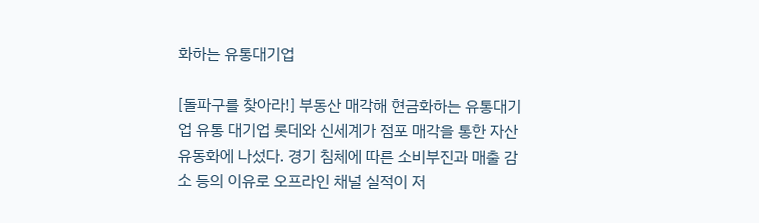화하는 유통대기업

[돌파구를 찾아라!] 부동산 매각해 현금화하는 유통대기업 유통 대기업 롯데와 신세계가 점포 매각을 통한 자산 유동화에 나섰다. 경기 침체에 따른 소비부진과 매출 감소 등의 이유로 오프라인 채널 실적이 저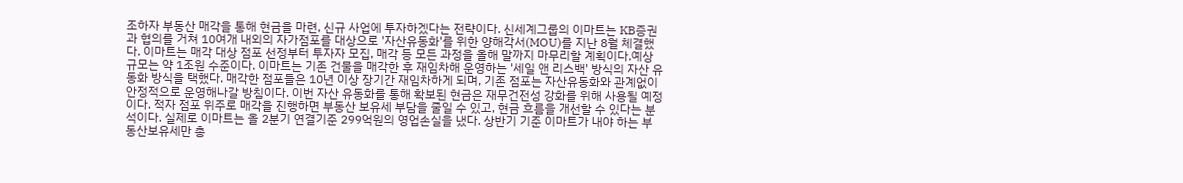조하자 부동산 매각을 통해 현금을 마련, 신규 사업에 투자하겠다는 전략이다. 신세계그룹의 이마트는 KB증권과 협의를 거쳐 10여개 내외의 자가점포를 대상으로 '자산유동화'를 위한 양해각서(MOU)를 지난 8월 체결했다. 이마트는 매각 대상 점포 선정부터 투자자 모집, 매각 등 모든 과정을 올해 말까지 마무리할 계획이다.예상규모는 약 1조원 수준이다. 이마트는 기존 건물을 매각한 후 재임차해 운영하는 '세일 앤 리스백' 방식의 자산 유동화 방식을 택했다. 매각한 점포들은 10년 이상 장기간 재임차하게 되며, 기존 점포는 자산유동화와 관계없이 안정적으로 운영해나갈 방침이다. 이번 자산 유동화를 통해 확보된 현금은 재무건전성 강화를 위해 사용될 예정이다. 적자 점포 위주로 매각을 진행하면 부동산 보유세 부담을 줄일 수 있고, 현금 흐름을 개선할 수 있다는 분석이다. 실제로 이마트는 올 2분기 연결기준 299억원의 영업손실을 냈다. 상반기 기준 이마트가 내야 하는 부동산보유세만 총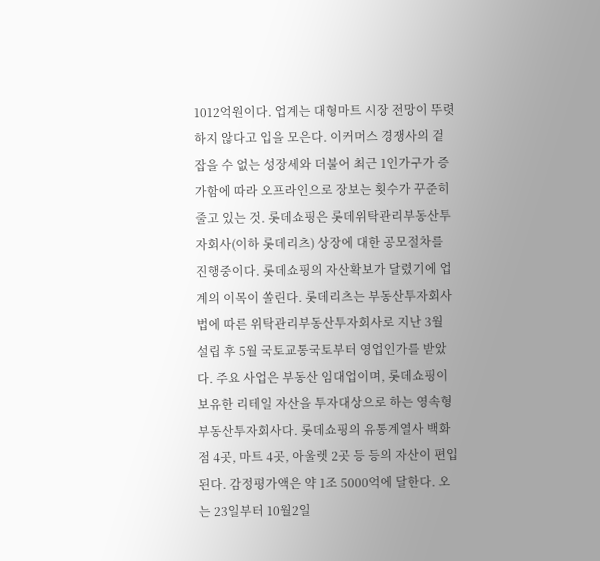1012억원이다. 업계는 대형마트 시장 전망이 뚜렷하지 않다고 입을 모은다. 이커머스 경쟁사의 겉잡을 수 없는 성장세와 더불어 최근 1인가구가 증가함에 따라 오프라인으로 장보는 횟수가 꾸준히 줄고 있는 것. 롯데쇼핑은 롯데위탁관리부동산투자회사(이하 롯데리츠) 상장에 대한 공모절차를 진행중이다. 롯데쇼핑의 자산확보가 달렸기에 업계의 이목이 쏠린다. 롯데리츠는 부동산투자회사법에 따른 위탁관리부동산투자회사로 지난 3월 설립 후 5월 국토교통국토부터 영업인가를 받았다. 주요 사업은 부동산 임대업이며, 롯데쇼핑이 보유한 리테일 자산을 투자대상으로 하는 영속형 부동산투자회사다. 롯데쇼핑의 유통계열사 백화점 4곳, 마트 4곳, 아울렛 2곳 등 등의 자산이 편입된다. 감정평가액은 약 1조 5000억에 달한다. 오는 23일부터 10월2일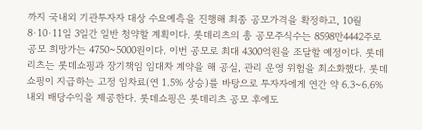까지 국내외 기관투자자 대상 수요예측을 진행해 최종 공모가격을 확정하고, 10월8·10·11일 3일간 일반 청약할 계획이다. 롯데리츠의 총 공모주식수는 8598만4442주로 공모 희망가는 4750~5000원이다. 이번 공모로 최대 4300억원을 조달할 예정이다. 롯데리츠는 롯데쇼핑과 장기책임 임대차 계약을 해 공실, 관리 운영 위험을 최소화했다. 롯데쇼핑이 지급하는 고정 임차료(연 1.5% 상승)를 바탕으로 투자자에게 연간 약 6.3~6.6% 내외 배당수익을 제공한다. 롯데쇼핑은 롯데리츠 공모 후에도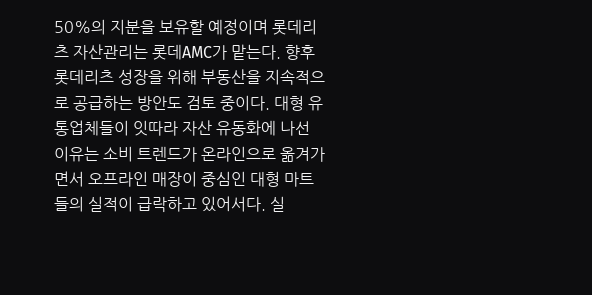50%의 지분을 보유할 예정이며 롯데리츠 자산관리는 롯데AMC가 맡는다. 향후 롯데리츠 성장을 위해 부동산을 지속적으로 공급하는 방안도 검토 중이다. 대형 유통업체들이 잇따라 자산 유동화에 나선 이유는 소비 트렌드가 온라인으로 옮겨가면서 오프라인 매장이 중심인 대형 마트들의 실적이 급락하고 있어서다. 실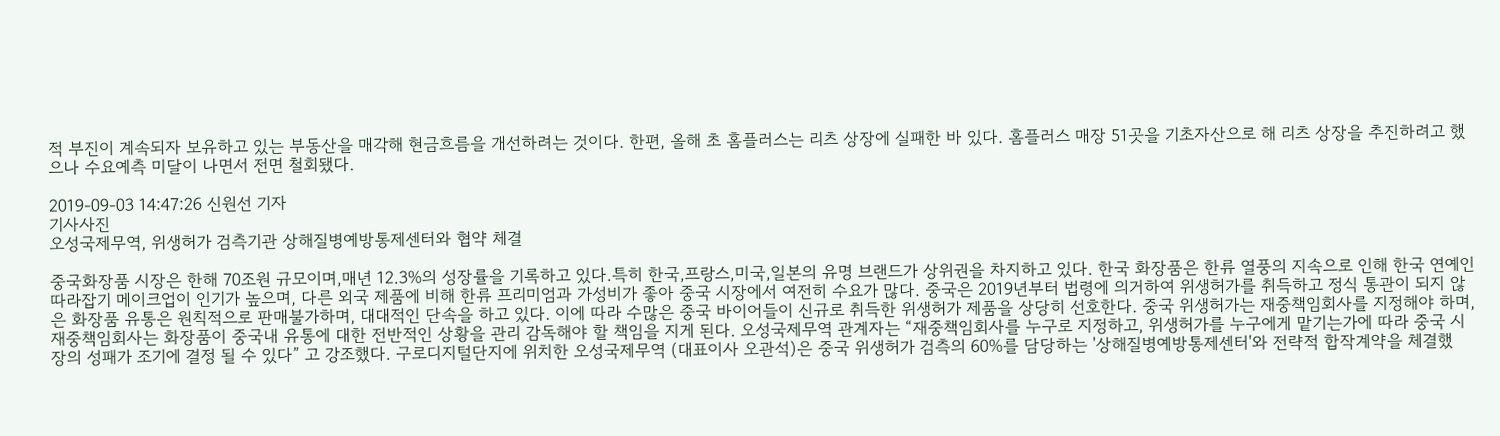적 부진이 계속되자 보유하고 있는 부동산을 매각해 현금흐름을 개선하려는 것이다. 한편, 올해 초 홈플러스는 리츠 상장에 실패한 바 있다. 홈플러스 매장 51곳을 기초자산으로 해 리츠 상장을 추진하려고 했으나 수요예측 미달이 나면서 전면 철회됐다.

2019-09-03 14:47:26 신원선 기자
기사사진
오성국제무역, 위생허가 검측기관 상해질병예방통제센터와 협약 체결

중국화장품 시장은 한해 70조원 규모이며,매년 12.3%의 성장률을 기록하고 있다.특히 한국,프랑스,미국,일본의 유명 브랜드가 상위권을 차지하고 있다. 한국 화장품은 한류 열풍의 지속으로 인해 한국 연예인 따라잡기 메이크업이 인기가 높으며, 다른 외국 제품에 비해 한류 프리미엄과 가성비가 좋아 중국 시장에서 여전히 수요가 많다. 중국은 2019년부터 법령에 의거하여 위생허가를 취득하고 정식 통관이 되지 않은 화장품 유통은 원칙적으로 판매불가하며, 대대적인 단속을 하고 있다. 이에 따라 수많은 중국 바이어들이 신규로 취득한 위생허가 제품을 상당히 선호한다. 중국 위생허가는 재중책임회사를 지정해야 하며, 재중책임회사는 화장품이 중국내 유통에 대한 전반적인 상황을 관리 감독해야 할 책임을 지게 된다. 오성국제무역 관계자는 “재중책임회사를 누구로 지정하고, 위생허가를 누구에게 맡기는가에 따라 중국 시장의 성패가 조기에 결정 될 수 있다” 고 강조했다. 구로디지털단지에 위치한 오성국제무역 (대표이사 오관석)은 중국 위생허가 검측의 60%를 담당하는 '상해질병예방통제센터'와 전략적 합작계약을 체결했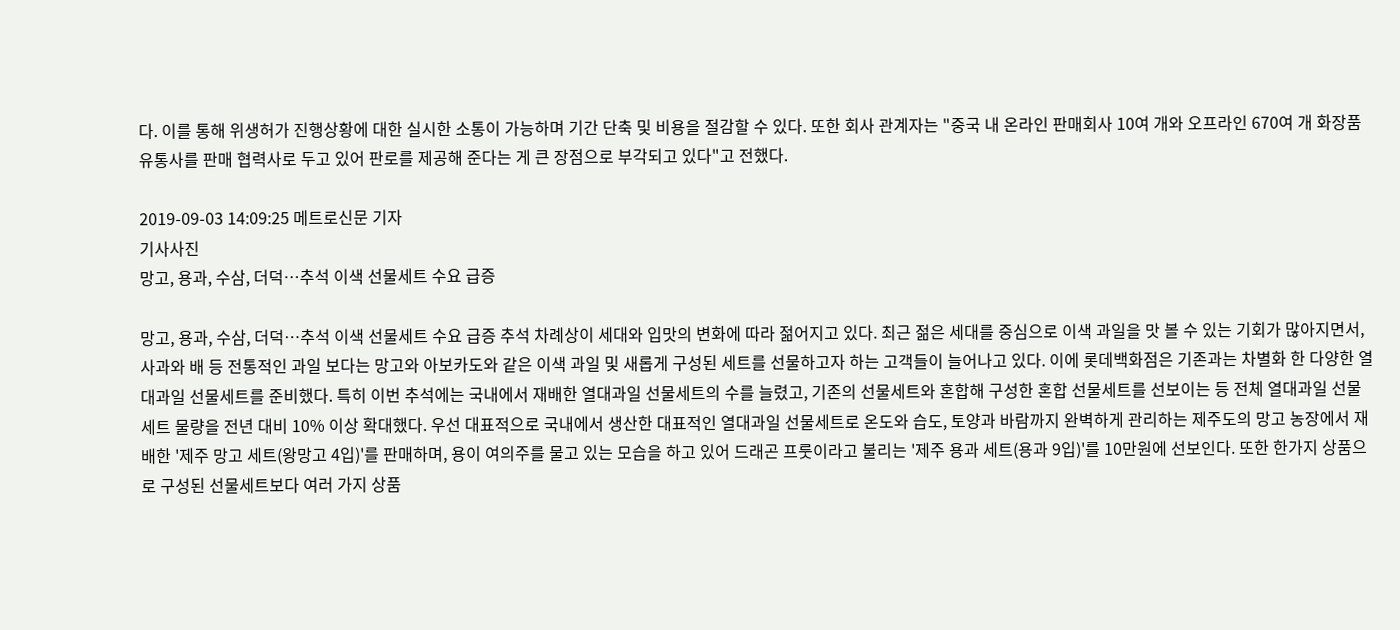다. 이를 통해 위생허가 진행상황에 대한 실시한 소통이 가능하며 기간 단축 및 비용을 절감할 수 있다. 또한 회사 관계자는 "중국 내 온라인 판매회사 10여 개와 오프라인 670여 개 화장품 유통사를 판매 협력사로 두고 있어 판로를 제공해 준다는 게 큰 장점으로 부각되고 있다"고 전했다.

2019-09-03 14:09:25 메트로신문 기자
기사사진
망고, 용과, 수삼, 더덕…추석 이색 선물세트 수요 급증

망고, 용과, 수삼, 더덕…추석 이색 선물세트 수요 급증 추석 차례상이 세대와 입맛의 변화에 따라 젊어지고 있다. 최근 젊은 세대를 중심으로 이색 과일을 맛 볼 수 있는 기회가 많아지면서, 사과와 배 등 전통적인 과일 보다는 망고와 아보카도와 같은 이색 과일 및 새롭게 구성된 세트를 선물하고자 하는 고객들이 늘어나고 있다. 이에 롯데백화점은 기존과는 차별화 한 다양한 열대과일 선물세트를 준비했다. 특히 이번 추석에는 국내에서 재배한 열대과일 선물세트의 수를 늘렸고, 기존의 선물세트와 혼합해 구성한 혼합 선물세트를 선보이는 등 전체 열대과일 선물세트 물량을 전년 대비 10% 이상 확대했다. 우선 대표적으로 국내에서 생산한 대표적인 열대과일 선물세트로 온도와 습도, 토양과 바람까지 완벽하게 관리하는 제주도의 망고 농장에서 재배한 '제주 망고 세트(왕망고 4입)'를 판매하며, 용이 여의주를 물고 있는 모습을 하고 있어 드래곤 프룻이라고 불리는 '제주 용과 세트(용과 9입)'를 10만원에 선보인다. 또한 한가지 상품으로 구성된 선물세트보다 여러 가지 상품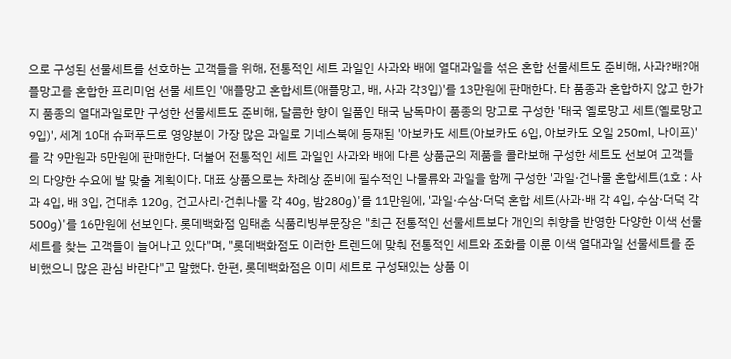으로 구성된 선물세트를 선호하는 고객들을 위해, 전통적인 세트 과일인 사과와 배에 열대과일을 섞은 혼합 선물세트도 준비해, 사과?배?애플망고를 혼합한 프리미엄 선물 세트인 '애플망고 혼합세트(애플망고, 배, 사과 각3입)'를 13만원에 판매한다. 타 품종과 혼합하지 않고 한가지 품종의 열대과일로만 구성한 선물세트도 준비해, 달콤한 향이 일품인 태국 남독마이 품종의 망고로 구성한 '태국 옐로망고 세트(옐로망고 9입)', 세계 10대 슈퍼푸드로 영양분이 가장 많은 과일로 기네스북에 등재된 '아보카도 세트(아보카도 6입, 아보카도 오일 250ml, 나이프)'를 각 9만원과 5만원에 판매한다. 더불어 전통적인 세트 과일인 사과와 배에 다른 상품군의 제품을 콜라보해 구성한 세트도 선보여 고객들의 다양한 수요에 발 맞출 계획이다. 대표 상품으로는 차례상 준비에 필수적인 나물류와 과일을 함께 구성한 '과일·건나물 혼합세트(1호 : 사과 4입, 배 3입, 건대추 120g, 건고사리·건취나물 각 40g, 밤280g)'를 11만원에, '과일·수삼·더덕 혼합 세트(사과·배 각 4입, 수삼·더덕 각 500g)'를 16만원에 선보인다. 롯데백화점 임태춘 식품리빙부문장은 "최근 전통적인 선물세트보다 개인의 취향을 반영한 다양한 이색 선물세트를 찾는 고객들이 늘어나고 있다"며, "롯데백화점도 이러한 트렌드에 맞춰 전통적인 세트와 조화를 이룬 이색 열대과일 선물세트를 준비했으니 많은 관심 바란다"고 말했다. 한편, 롯데백화점은 이미 세트로 구성돼있는 상품 이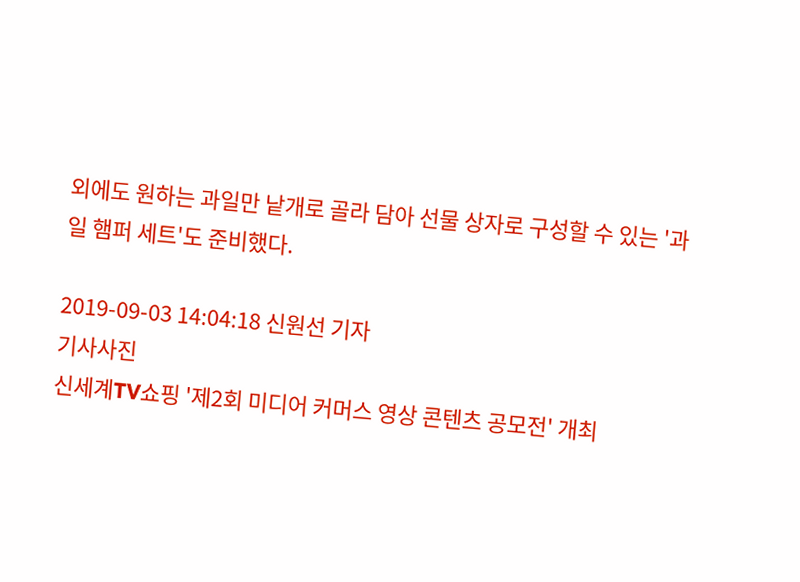외에도 원하는 과일만 낱개로 골라 담아 선물 상자로 구성할 수 있는 '과일 햄퍼 세트'도 준비했다.

2019-09-03 14:04:18 신원선 기자
기사사진
신세계TV쇼핑 '제2회 미디어 커머스 영상 콘텐츠 공모전' 개최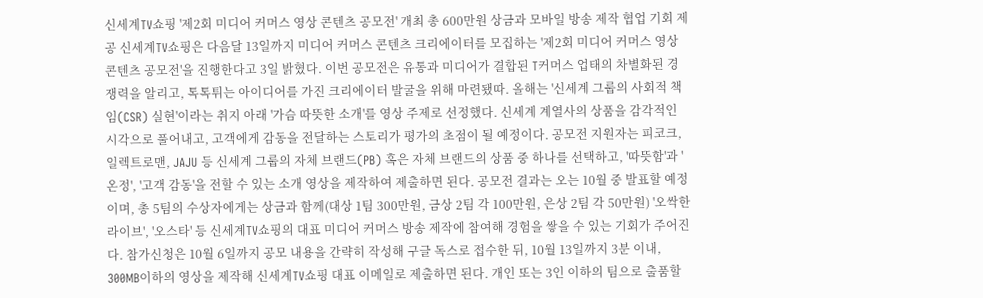신세계TV쇼핑 '제2회 미디어 커머스 영상 콘텐츠 공모전' 개최 총 600만원 상금과 모바일 방송 제작 협업 기회 제공 신세계TV쇼핑은 다음달 13일까지 미디어 커머스 콘텐츠 크리에이터를 모집하는 '제2회 미디어 커머스 영상 콘텐츠 공모전'을 진행한다고 3일 밝혔다. 이번 공모전은 유통과 미디어가 결합된 T커머스 업태의 차별화된 경쟁력을 알리고, 톡톡튀는 아이디어를 가진 크리에이터 발굴을 위해 마련됐따. 올해는 '신세계 그룹의 사회적 책임(CSR) 실현'이라는 취지 아래 '가슴 따뜻한 소개'를 영상 주제로 선정했다. 신세계 계열사의 상품을 감각적인 시각으로 풀어내고, 고객에게 감동을 전달하는 스토리가 평가의 초점이 될 예정이다. 공모전 지원자는 피코크, 일렉트로맨, JAJU 등 신세계 그룹의 자체 브랜드(PB) 혹은 자체 브랜드의 상품 중 하나를 선택하고, '따뜻함'과 '온정', '고객 감동'을 전할 수 있는 소개 영상을 제작하여 제출하면 된다. 공모전 결과는 오는 10월 중 발표할 예정이며, 총 5팀의 수상자에게는 상금과 함께(대상 1팀 300만원, 금상 2팀 각 100만원, 은상 2팀 각 50만원) '오싹한 라이브', '오스타' 등 신세계TV쇼핑의 대표 미디어 커머스 방송 제작에 참여해 경험을 쌓을 수 있는 기회가 주어진다. 참가신청은 10월 6일까지 공모 내용을 간략히 작성해 구글 독스로 접수한 뒤, 10월 13일까지 3분 이내, 300MB이하의 영상을 제작해 신세계TV쇼핑 대표 이메일로 제출하면 된다. 개인 또는 3인 이하의 팀으로 출품할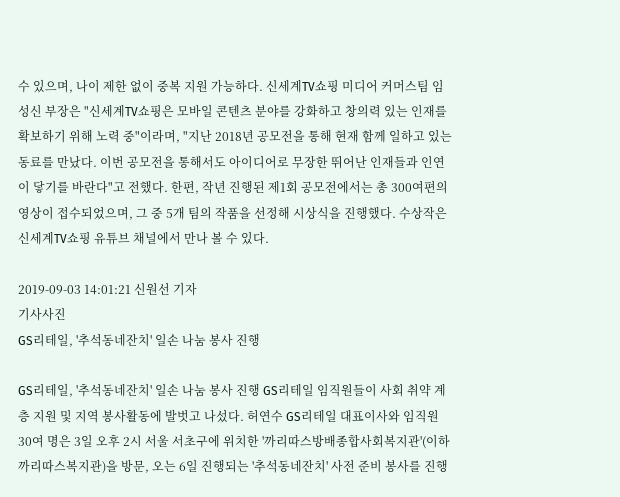수 있으며, 나이 제한 없이 중복 지원 가능하다. 신세계TV쇼핑 미디어 커머스팀 임성신 부장은 "신세계TV쇼핑은 모바일 콘텐츠 분야를 강화하고 창의력 있는 인재를 확보하기 위해 노력 중"이라며, "지난 2018년 공모전을 통해 현재 함께 일하고 있는 동료를 만났다. 이번 공모전을 통해서도 아이디어로 무장한 뛰어난 인재들과 인연이 닿기를 바란다"고 전했다. 한편, 작년 진행된 제1회 공모전에서는 총 300여편의 영상이 접수되었으며, 그 중 5개 팀의 작품을 선정해 시상식을 진행했다. 수상작은 신세계TV쇼핑 유튜브 채널에서 만나 볼 수 있다.

2019-09-03 14:01:21 신원선 기자
기사사진
GS리테일, '추석동네잔치' 일손 나눔 봉사 진행

GS리테일, '추석동네잔치' 일손 나눔 봉사 진행 GS리테일 임직원들이 사회 취약 계층 지원 및 지역 봉사활동에 발벗고 나섰다. 허연수 GS리테일 대표이사와 임직원 30여 명은 3일 오후 2시 서울 서초구에 위치한 '까리따스방배종합사회복지관'(이하 까리따스복지관)을 방문, 오는 6일 진행되는 '추석동네잔치' 사전 준비 봉사를 진행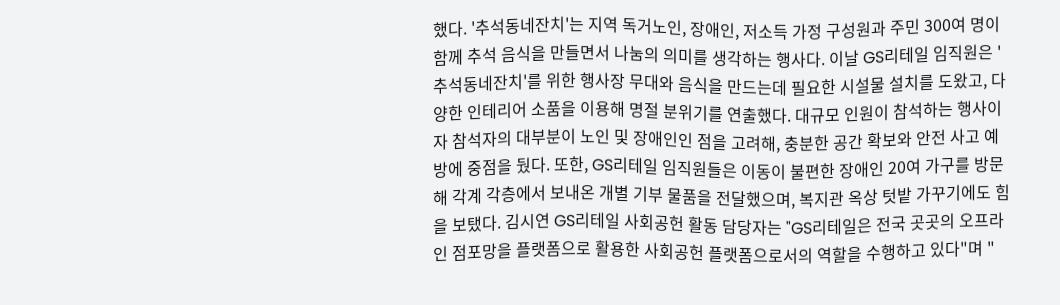했다. '추석동네잔치'는 지역 독거노인, 장애인, 저소득 가정 구성원과 주민 300여 명이 함께 추석 음식을 만들면서 나눔의 의미를 생각하는 행사다. 이날 GS리테일 임직원은 '추석동네잔치'를 위한 행사장 무대와 음식을 만드는데 필요한 시설물 설치를 도왔고, 다양한 인테리어 소품을 이용해 명절 분위기를 연출했다. 대규모 인원이 참석하는 행사이자 참석자의 대부분이 노인 및 장애인인 점을 고려해, 충분한 공간 확보와 안전 사고 예방에 중점을 뒀다. 또한, GS리테일 임직원들은 이동이 불편한 장애인 20여 가구를 방문해 각계 각층에서 보내온 개별 기부 물품을 전달했으며, 복지관 옥상 텃밭 가꾸기에도 힘을 보탰다. 김시연 GS리테일 사회공헌 활동 담당자는 "GS리테일은 전국 곳곳의 오프라인 점포망을 플랫폼으로 활용한 사회공헌 플랫폼으로서의 역할을 수행하고 있다"며 "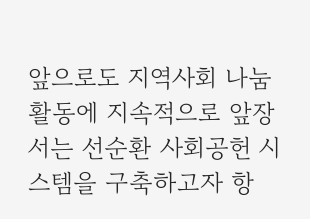앞으로도 지역사회 나눔 활동에 지속적으로 앞장서는 선순환 사회공헌 시스템을 구축하고자 항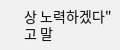상 노력하겠다"고 말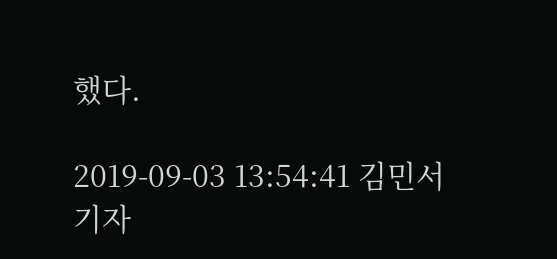했다.

2019-09-03 13:54:41 김민서 기자